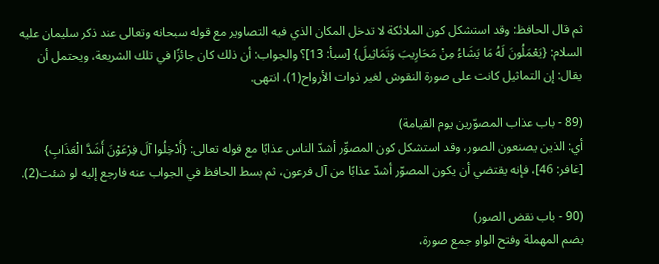ثم قال الحافظ: وقد استشكل كون الملائكة لا تدخل المكان الذي فيه التصاوير مع قوله سبحانه وتعالى عند ذكر سليمان عليه السلام: {يَعْمَلُونَ لَهُ مَا يَشَاءُ مِنْ مَحَارِيبَ وَتَمَاثِيلَ} [سبأ: 13]؟ والجواب: أن ذلك كان جائزًا في تلك الشريعة، ويحتمل أن يقال: إن التماثيل كانت على صورة النقوش لغير ذوات الأرواح(1)، انتهى.

(89 - باب عذاب المصوّرين يوم القيامة)
أي: الذين يصنعون الصور، وقد استشكل كون المصوِّر أشدّ الناس عذابًا مع قوله تعالى: {أَدْخِلُوا آلَ فِرْعَوْنَ أَشَدَّ الْعَذَابِ} [غافر: 46]، فإنه يقتضي أن يكون المصوّر أشدّ عذابًا من آل فرعون، ثم بسط الحافظ في الجواب عنه فارجع إليه لو شئت(2).

(90 - باب نقض الصور)
بضم المهملة وفتح الواو جمع صورة،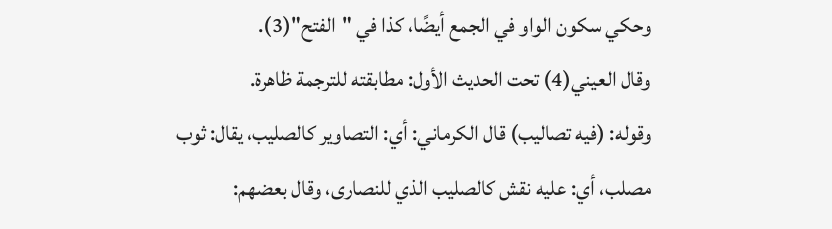وحكي سكون الواو في الجمع أيضًا، كذا في "الفتح"(3).
وقال العيني(4) تحت الحديث الأول: مطابقته للترجمة ظاهرة.
وقوله: (فيه تصاليب) قال الكرماني: أي: التصاوير كالصليب، يقال: ثوب مصلب، أي: عليه نقش كالصليب الذي للنصارى، وقال بعضهم: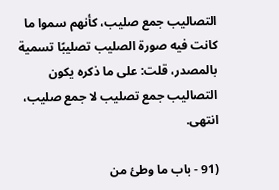التصاليب جمع صليب، كأنهم سموا ما كانت فيه صورة الصليب تصليبًا تسمية بالمصدر، قلت: على ما ذكره يكون التصاليب جمع تصليب لا جمع صليب، انتهى.

(91 - باب ما وطئ من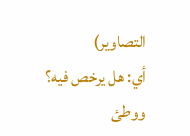التصاوير)
أي: هل يرخص فيه؟ ووطئ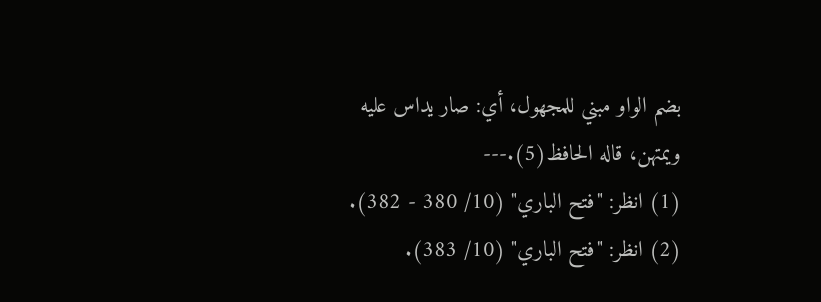بضم الواو مبني للمجهول، أي: صار يداس عليه ويمتهن، قاله الحافظ(5).---
(1) انظر: "فتح الباري" (10/ 380 - 382).
(2) انظر: "فتح الباري" (10/ 383).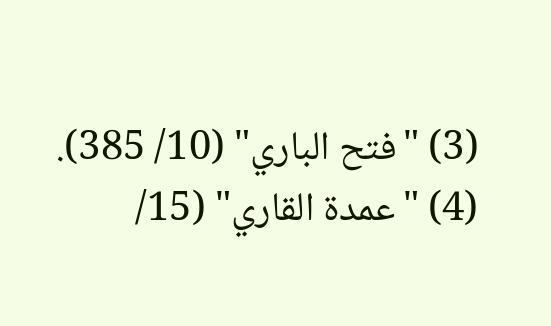(3) "فتح الباري" (10/ 385).
(4) "عمدة القاري" (15/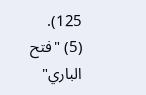125).
(5) "فتح الباري"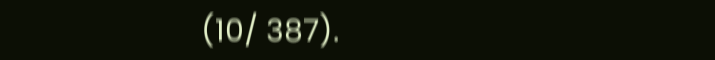(10/ 387).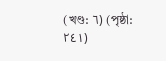(খণ্ড: ٦) (পৃষ্ঠা: ٢٤١)